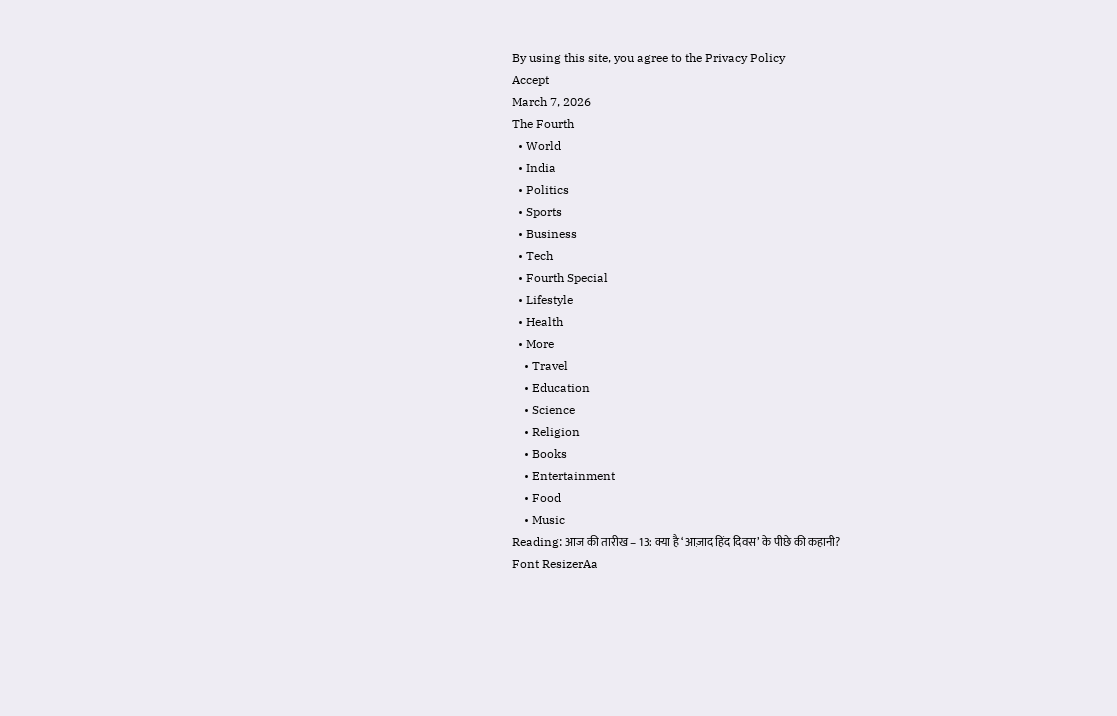By using this site, you agree to the Privacy Policy
Accept
March 7, 2026
The Fourth
  • World
  • India
  • Politics
  • Sports
  • Business
  • Tech
  • Fourth Special
  • Lifestyle
  • Health
  • More
    • Travel
    • Education
    • Science
    • Religion
    • Books
    • Entertainment
    • Food
    • Music
Reading: आज की तारीख – 13: क्या है ‘आज़ाद हिंद दिवस’ के पीछे की कहानी?
Font ResizerAa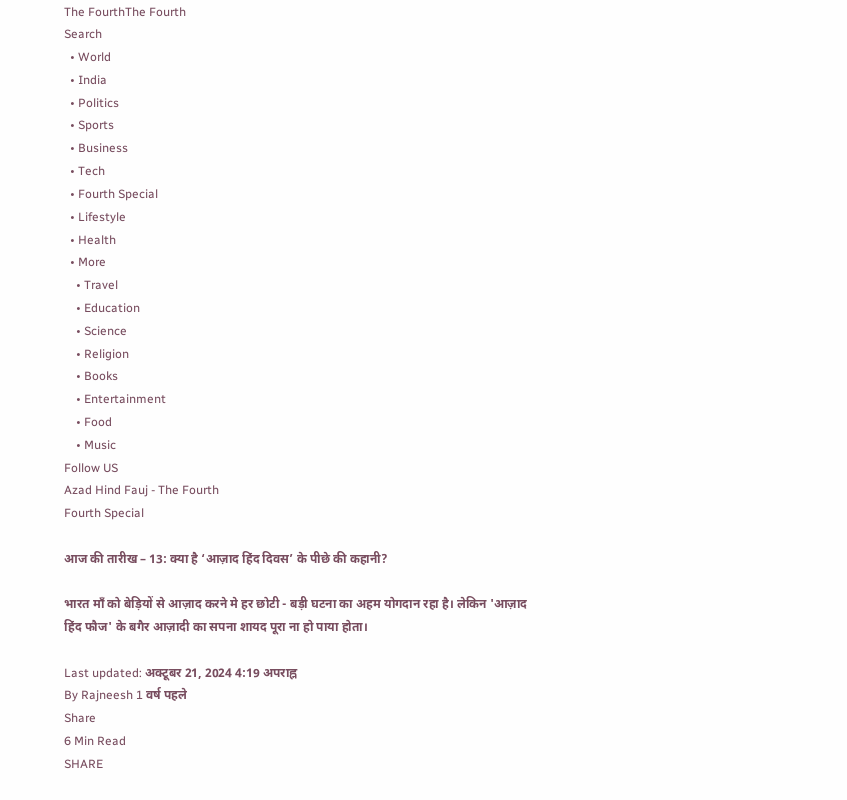The FourthThe Fourth
Search
  • World
  • India
  • Politics
  • Sports
  • Business
  • Tech
  • Fourth Special
  • Lifestyle
  • Health
  • More
    • Travel
    • Education
    • Science
    • Religion
    • Books
    • Entertainment
    • Food
    • Music
Follow US
Azad Hind Fauj - The Fourth
Fourth Special

आज की तारीख – 13: क्या है ‘आज़ाद हिंद दिवस’ के पीछे की कहानी?

भारत माँ को बेड़ियों से आज़ाद करने मे हर छोटी - बड़ी घटना का अहम योगदान रहा है। लेकिन 'आज़ाद हिंद फौज' के बगैर आज़ादी का सपना शायद पूरा ना हो पाया होता।

Last updated: अक्टूबर 21, 2024 4:19 अपराह्न
By Rajneesh 1 वर्ष पहले
Share
6 Min Read
SHARE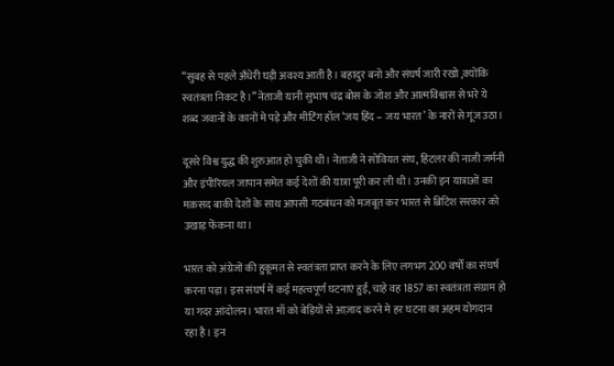“सुबह से पहले अँधेरी घड़ी अवश्य आती है। बहादुर बनो और संघर्ष जारी रखो ,क्योंकि स्वतंत्रता निकट है।” नेताजी यानी सुभाष चंद्र बोस के जोश और आत्मविश्वास से भरे ये शब्द जवानों के कानों मे पड़े और मीटिंग हॉल ‘जय हिंद – जय भारत’ के नारों से गूंज उठा।

दूसरे विश्व युद्ध की शुरुआत हो चुकी थी। नेताजी ने सोवियत संघ, हिटलर की नाजी जर्मनी और इंपीरियल जापान समेत कई देशों की यात्रा पूरी कर ली थी। उनकी इन यात्राओं का मक़सद बाकी देशों के साथ आपसी गठबंधन को मजबूत कर भारत से ब्रिटिश सरकार को उखाड़ फेंकना था।

भारत को अंग्रेजों की हुकूमत से स्वतंत्रता प्राप्त करने के लिए लगभग 200 वर्षों का संघर्ष करना पड़ा। इस संघर्ष में कई महत्वपूर्ण घटनाएं हुईं, चाहे वह 1857 का स्वतंत्रता संग्राम हो या गदर आंदोलन। भारत माँ को बेड़ियों से आज़ाद करने मे हर घटना का अहम योगदान रहा है। इन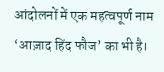आंदोलनों में एक महत्वपूर्ण नाम ‘आज़ाद हिंद फौज’ का भी है।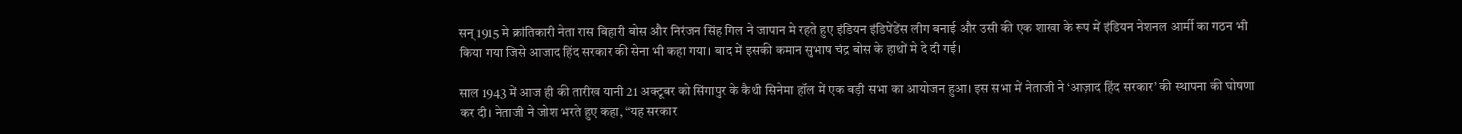सन् 1915 मे क्रांतिकारी नेता रास बिहारी बोस और निरंजन सिंह गिल ने जापान मे रहते हुए इंडियन इंडिपेंडेंस लीग बनाई और उसी की एक शाखा के रूप में इंडियन नेशनल आर्मी का गठन भी किया गया जिसे आजाद हिंद सरकार की सेना भी कहा गया। बाद में इसकी कमान सुभाष चंद्र बोस के हाथों मे दे दी गई।

साल 1943 में आज ही की तारीख यानी 21 अक्टूबर को सिंगापुर के कैथी सिनेमा हॉल में एक बड़ी सभा का आयोजन हुआ। इस सभा में नेताजी ने ‘आज़ाद हिंद सरकार’ की स्थापना की घोषणा कर दी। नेताजी ने जोश भरते हुए कहा, “यह सरकार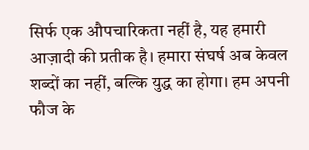सिर्फ एक औपचारिकता नहीं है, यह हमारी आज़ादी की प्रतीक है। हमारा संघर्ष अब केवल शब्दों का नहीं, बल्कि युद्ध का होगा। हम अपनी फौज के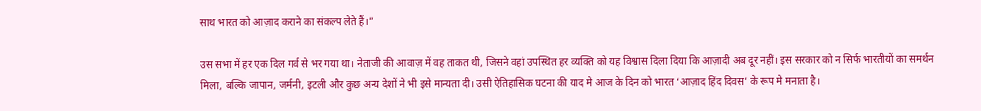साथ भारत को आज़ाद कराने का संकल्प लेते हैं।”

उस सभा में हर एक दिल गर्व से भर गया था। नेताजी की आवाज़ में वह ताकत थी, जिसने वहां उपस्थित हर व्यक्ति को यह विश्वास दिला दिया कि आज़ादी अब दूर नहीं। इस सरकार को न सिर्फ भारतीयों का समर्थन मिला, बल्कि जापान, जर्मनी, इटली और कुछ अन्य देशों ने भी इसे मान्यता दी। उसी ऐतिहासिक घटना की याद मे आज के दिन को भारत ‘आज़ाद हिंद दिवस’ के रूप मे मनाता है।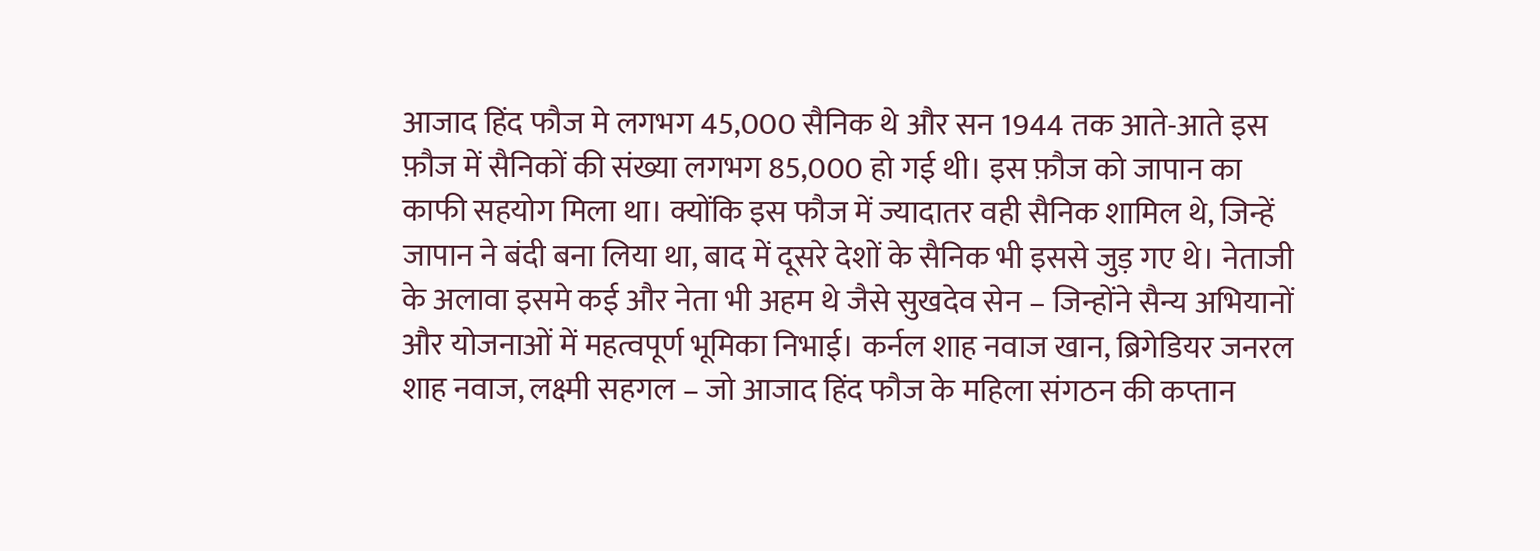आजाद हिंद फौज मे लगभग 45,000 सैनिक थे और सन 1944 तक आते-आते इस फ़ौज में सैनिकों की संख्या लगभग 85,000 हो गई थी। इस फ़ौज को जापान का काफी सहयोग मिला था। क्योंकि इस फौज में ज्यादातर वही सैनिक शामिल थे, जिन्हें जापान ने बंदी बना लिया था, बाद में दूसरे देशों के सैनिक भी इससे जुड़ गए थे। नेताजी के अलावा इसमे कई और नेता भी अहम थे जैसे सुखदेव सेन – जिन्होंने सैन्य अभियानों और योजनाओं में महत्वपूर्ण भूमिका निभाई। कर्नल शाह नवाज खान, ब्रिगेडियर जनरल शाह नवाज, लक्ष्मी सहगल – जो आजाद हिंद फौज के महिला संगठन की कप्तान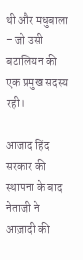थी और मधुबाला – जो उसी बटालियन की एक प्रमुख सदस्य रही।

आजाद हिंद सरकार की स्थापना के बाद नेताजी ने आज़ादी की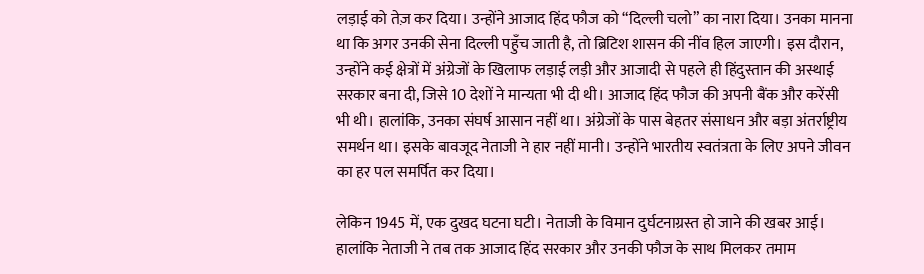लड़ाई को तेज़ कर दिया। उन्होंने आजाद हिंद फौज को “दिल्ली चलो” का नारा दिया। उनका मानना था कि अगर उनकी सेना दिल्ली पहुँच जाती है, तो ब्रिटिश शासन की नींव हिल जाएगी। इस दौरान, उन्होंने कई क्षेत्रों में अंग्रेजों के खिलाफ लड़ाई लड़ी और आजादी से पहले ही हिंदुस्तान की अस्थाई सरकार बना दी, जिसे 10 देशों ने मान्यता भी दी थी। आजाद हिंद फौज की अपनी बैंक और करेंसी भी थी। हालांकि, उनका संघर्ष आसान नहीं था। अंग्रेजों के पास बेहतर संसाधन और बड़ा अंतर्राष्ट्रीय समर्थन था। इसके बावजूद नेताजी ने हार नहीं मानी। उन्होंने भारतीय स्वतंत्रता के लिए अपने जीवन का हर पल समर्पित कर दिया।

लेकिन 1945 में, एक दुखद घटना घटी। नेताजी के विमान दुर्घटनाग्रस्त हो जाने की खबर आई। हालांकि नेताजी ने तब तक आजाद हिंद सरकार और उनकी फौज के साथ मिलकर तमाम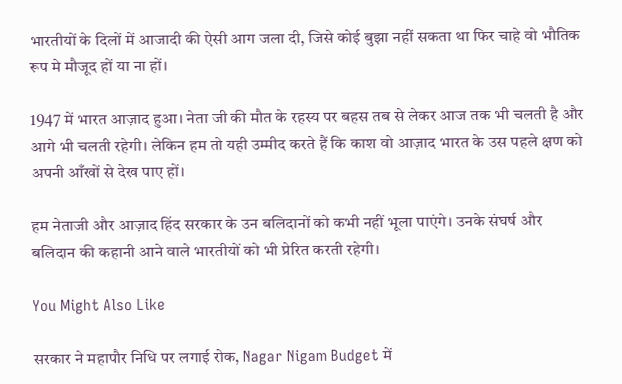भारतीयों के दिलों में आजादी की ऐसी आग जला दी, जिसे कोई बुझा नहीं सकता था फिर चाहे वो भौतिक रूप मे मौजूद हों या ना हों।

1947 में भारत आज़ाद हुआ। नेता जी की मौत के रहस्य पर बहस तब से लेकर आज तक भी चलती है और आगे भी चलती रहेगी। लेकिन हम तो यही उम्मीद करते हैं कि काश वो आज़ाद भारत के उस पहले क्षण को अपनी आँखों से देख पाए हों।

हम नेताजी और आज़ाद हिंद सरकार के उन बलिदानों को कभी नहीं भूला पाएंगे। उनके संघर्ष और बलिदान की कहानी आने वाले भारतीयों को भी प्रेरित करती रहेगी।

You Might Also Like

सरकार ने महापौर निधि पर लगाई रोक, Nagar Nigam Budget में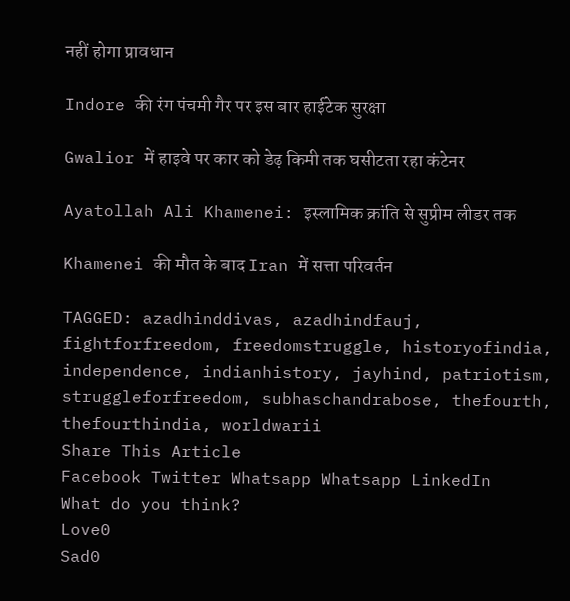नहीं होगा प्रावधान

Indore की रंग पंचमी गैर पर इस बार हाईटेक सुरक्षा

Gwalior में हाइवे पर कार को डेढ़ किमी तक घसीटता रहा कंटेनर

Ayatollah Ali Khamenei: इस्लामिक क्रांति से सुप्रीम लीडर तक

Khamenei की मौत के बाद Iran में सत्ता परिवर्तन

TAGGED: azadhinddivas, azadhindfauj, fightforfreedom, freedomstruggle, historyofindia, independence, indianhistory, jayhind, patriotism, struggleforfreedom, subhaschandrabose, thefourth, thefourthindia, worldwarii
Share This Article
Facebook Twitter Whatsapp Whatsapp LinkedIn
What do you think?
Love0
Sad0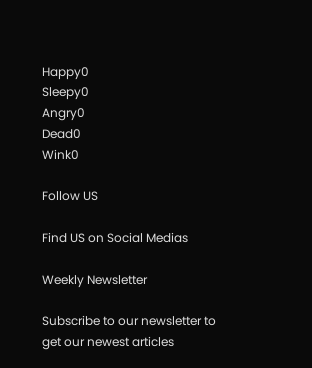Happy0
Sleepy0
Angry0
Dead0
Wink0

Follow US

Find US on Social Medias

Weekly Newsletter

Subscribe to our newsletter to get our newest articles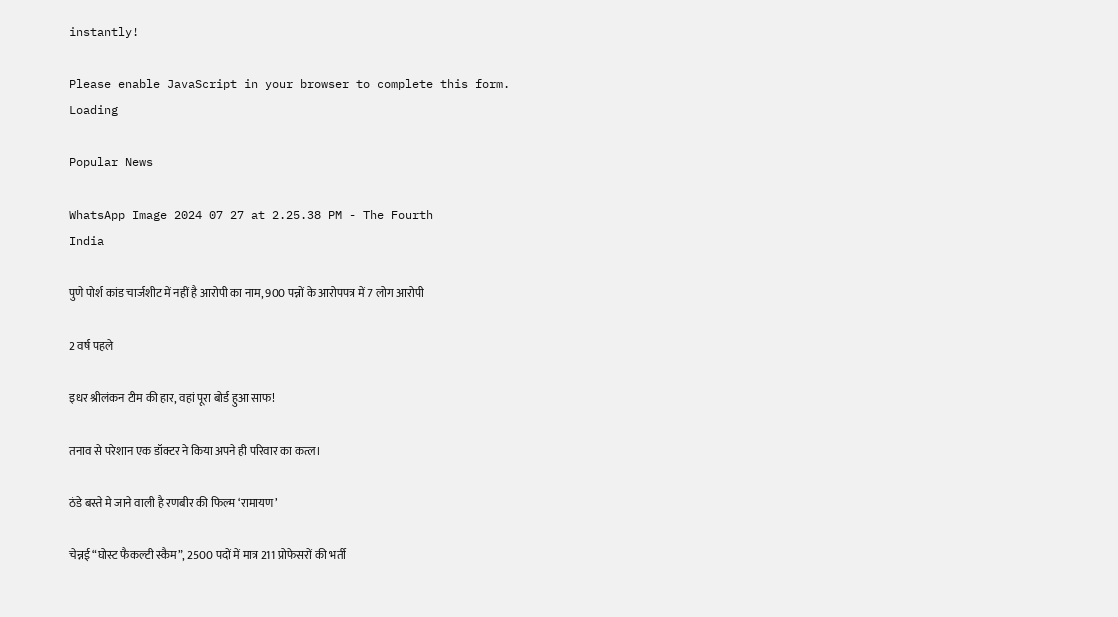instantly!

Please enable JavaScript in your browser to complete this form.
Loading

Popular News

WhatsApp Image 2024 07 27 at 2.25.38 PM - The Fourth
India

पुणे पोर्श कांड चार्जशीट में नहीं है आरोपी का नाम, 900 पन्नों के आरोपपत्र में 7 लोग आरोपी

2 वर्ष पहले

इधर श्रीलंकन टीम की हार, वहां पूरा बोर्ड हुआ साफ!

तनाव से परेशान एक डॉक्टर ने किया अपने ही परिवार का कत्ल।

ठंडे बस्ते मे जाने वाली है रणबीर की फिल्म ‘रामायण’

चेन्नई “घोस्ट फैकल्टी स्कैम”, 2500 पदों में मात्र 211 प्रोफेसरों की भर्ती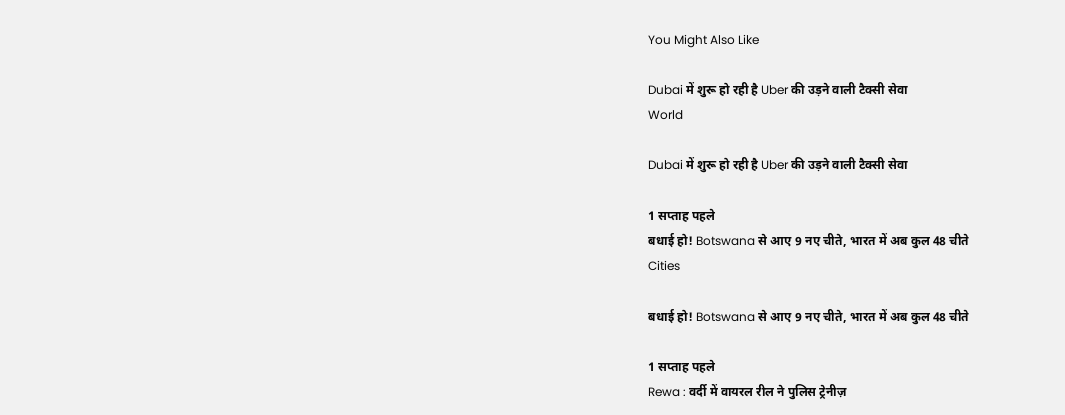You Might Also Like

Dubai में शुरू हो रही है Uber की उड़ने वाली टैक्सी सेवा
World

Dubai में शुरू हो रही है Uber की उड़ने वाली टैक्सी सेवा

1 सप्ताह पहले
बधाई हो! Botswana से आए 9 नए चीते, भारत में अब कुल 48 चीते
Cities

बधाई हो! Botswana से आए 9 नए चीते, भारत में अब कुल 48 चीते

1 सप्ताह पहले
Rewa : वर्दी में वायरल रील ने पुलिस ट्रेनीज़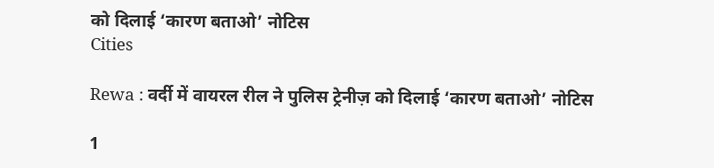को दिलाई ‘कारण बताओ’ नोटिस
Cities

Rewa : वर्दी में वायरल रील ने पुलिस ट्रेनीज़ को दिलाई ‘कारण बताओ’ नोटिस

1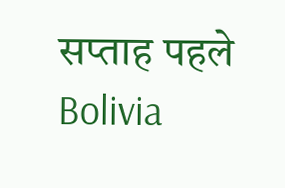सप्ताह पहले
Bolivia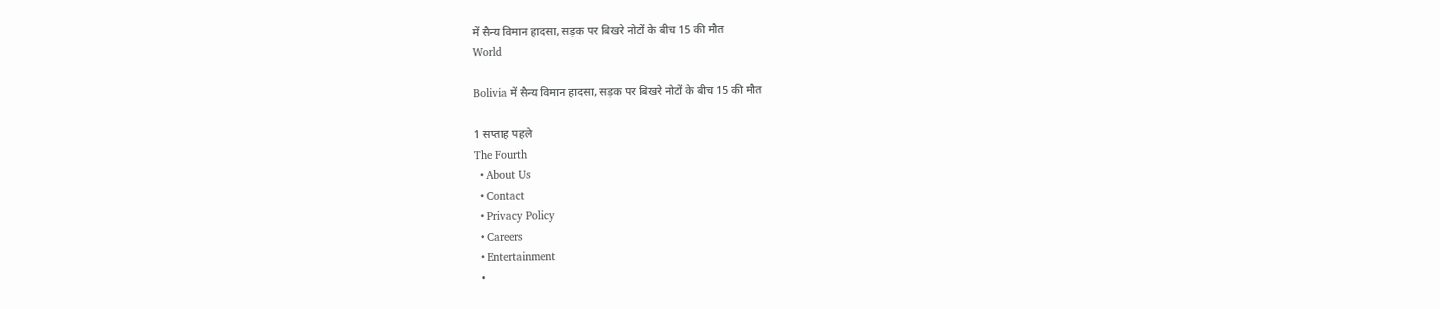में सैन्य विमान हादसा, सड़क पर बिखरे नोटों के बीच 15 की मौत
World

Bolivia में सैन्य विमान हादसा, सड़क पर बिखरे नोटों के बीच 15 की मौत

1 सप्ताह पहले
The Fourth
  • About Us
  • Contact
  • Privacy Policy
  • Careers
  • Entertainment
  •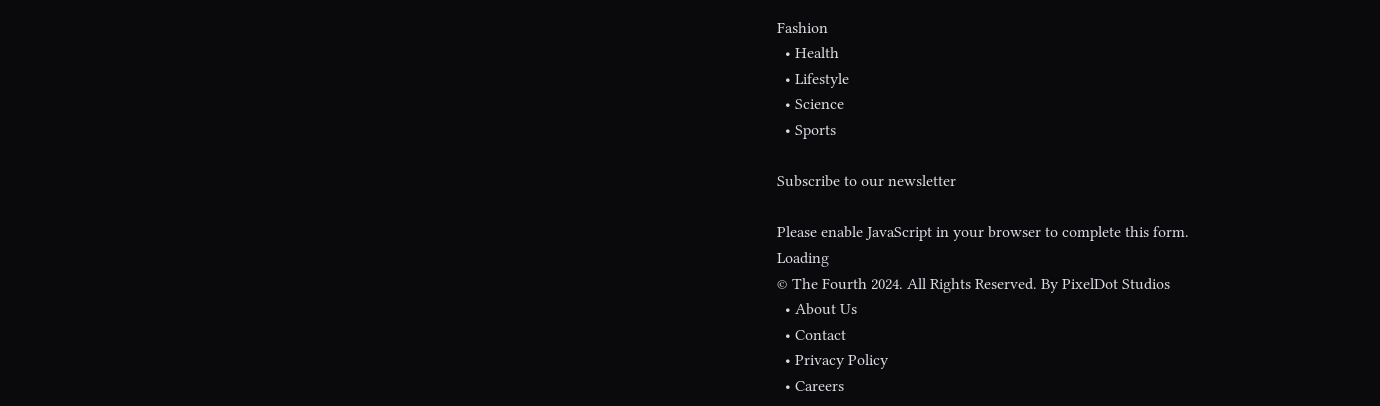Fashion
  • Health
  • Lifestyle
  • Science
  • Sports

Subscribe to our newsletter

Please enable JavaScript in your browser to complete this form.
Loading
© The Fourth 2024. All Rights Reserved. By PixelDot Studios
  • About Us
  • Contact
  • Privacy Policy
  • Careers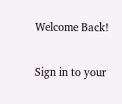Welcome Back!

Sign in to your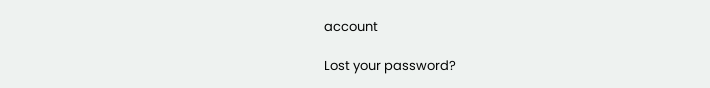account

Lost your password?